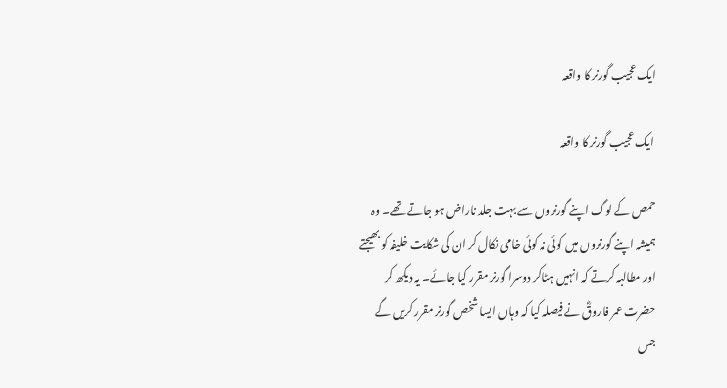ایک عجیب گورنر کا واقعہ

 ایک عجیب گورنر کا واقعہ

حمص کے لوگ اپنے گورنروں سے بہت جلد ناراض ہو جاتے تھے۔ وہ ہمیشہ اپنے گورنروں میں کوئی نہ کوئی خامی نکال کر ان کی شکایت خلیفہ کو بھیجتے اور مطالبہ کرتے کہ انہیں ہٹاکر دوسرا گورنر مقرر کیا جائے۔ یہ دیکھ کر حضرت عمر فاروقؓ نے فیصلہ کیا کہ وہاں ایسا شخص گورنر مقرر کریں گے جس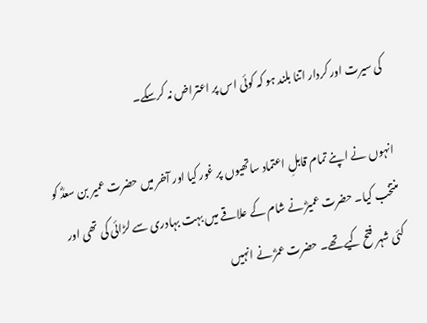کی سیرت اور کردار اتنا بلند ہو کہ کوئی اس پر اعتراض نہ کرسکے۔

انہوں نے اپنے تمام قابلِ اعتماد ساتھیوں پر غور کیا اور آخر میں حضرت عمیر بن سعدؓ کو منتخب کیا۔ حضرت عمیرؓ نے شام کے علاقے میں بہت بہادری سے لڑائی کی تھی اور کئی شہر فتح کیے تھے۔ حضرت عمرؓ نے انہیں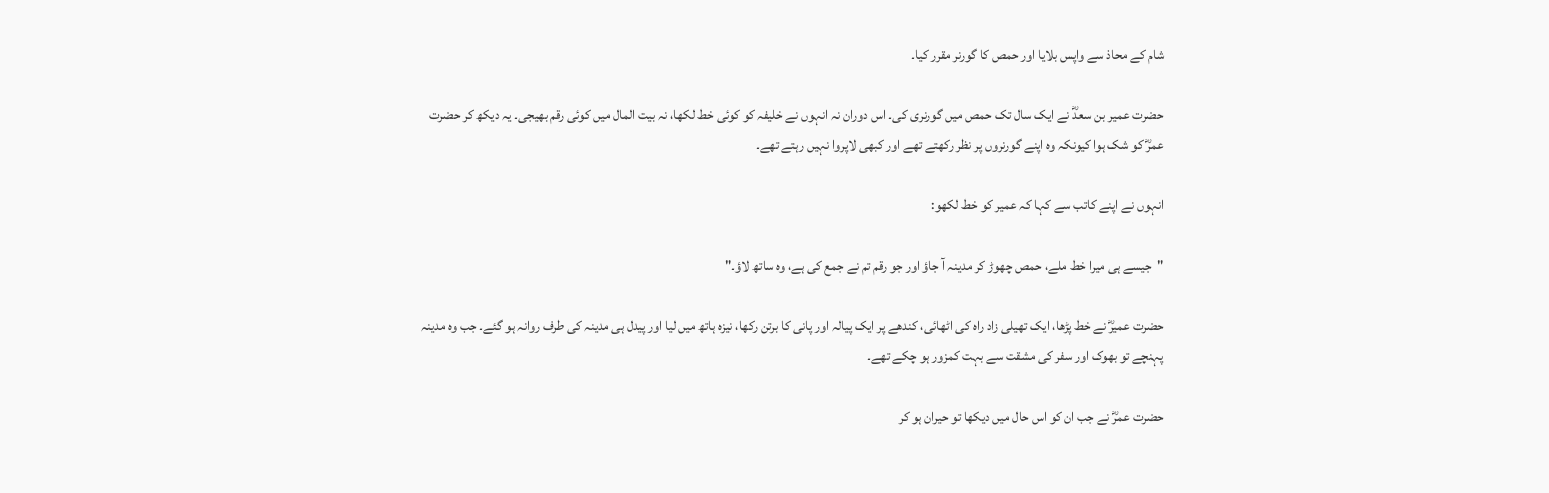شام کے محاذ سے واپس بلایا اور حمص کا گورنر مقرر کیا۔

حضرت عمیر بن سعدؓ نے ایک سال تک حمص میں گورنری کی۔ اس دوران نہ انہوں نے خلیفہ کو کوئی خط لکھا، نہ بیت المال میں کوئی رقم بھیجی۔ یہ دیکھ کر حضرت عمرؓ کو شک ہوا کیونکہ وہ اپنے گورنروں پر نظر رکھتے تھے اور کبھی لاپروا نہیں رہتے تھے۔

انہوں نے اپنے کاتب سے کہا کہ عمیر کو خط لکھو:

"جیسے ہی میرا خط ملے، حمص چھوڑ کر مدینہ آ جاؤ اور جو رقم تم نے جمع کی ہے، وہ ساتھ لاؤ۔"

حضرت عمیرؓ نے خط پڑھا، ایک تھیلی زاد راہ کی اٹھائی، کندھے پر ایک پیالہ اور پانی کا برتن رکھا، نیزہ ہاتھ میں لیا اور پیدل ہی مدینہ کی طرف روانہ ہو گئے۔ جب وہ مدینہ پہنچے تو بھوک اور سفر کی مشقت سے بہت کمزور ہو چکے تھے۔

حضرت عمرؓ نے جب ان کو اس حال میں دیکھا تو حیران ہو کر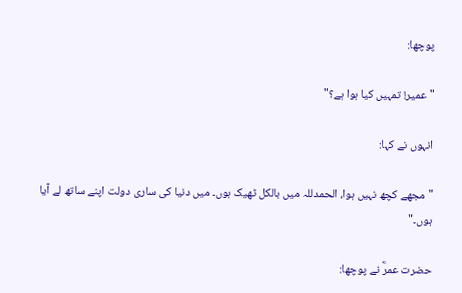پوچھا:

"عمیر! تمہیں کیا ہوا ہے؟"

انہوں نے کہا:

"مجھے کچھ نہیں ہوا، الحمدللہ میں بالکل ٹھیک ہوں۔ میں دنیا کی ساری دولت اپنے ساتھ لے آیا ہوں۔"

حضرت عمرؓ نے پوچھا: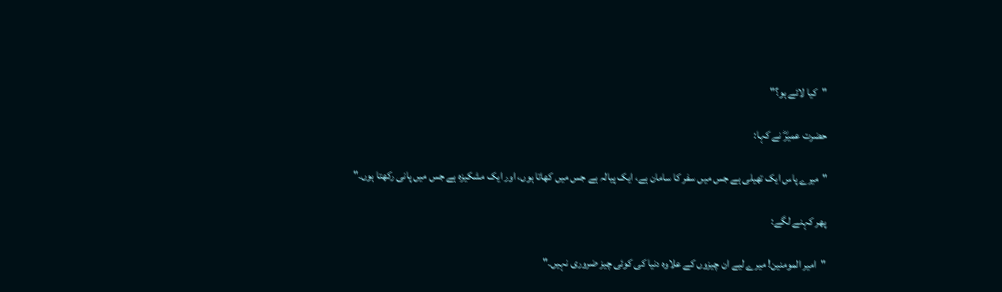"کیا لائے ہو؟"

حضرت عمیرؓ نے کہا:

"میرے پاس ایک تھیلی ہے جس میں سفر کا سامان ہے، ایک پیالہ ہے جس میں کھاتا ہوں، اور ایک مشکیزہ ہے جس میں پانی رکھتا ہوں۔"

پھر کہنے لگے:

"امیر المومنین! میرے لیے ان چیزوں کے علاوہ دنیا کی کوئی چیز ضروری نہیں۔"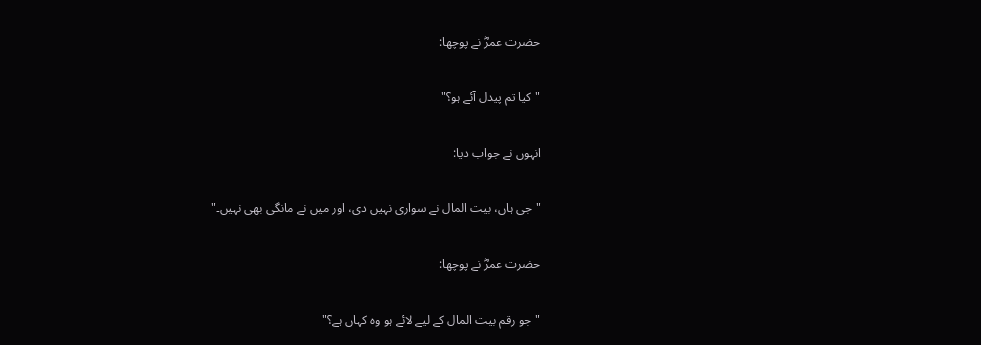حضرت عمرؓ نے پوچھا:

"کیا تم پیدل آئے ہو؟"

انہوں نے جواب دیا:

"جی ہاں، بیت المال نے سواری نہیں دی، اور میں نے مانگی بھی نہیں۔"

حضرت عمرؓ نے پوچھا:

"جو رقم بیت المال کے لیے لائے ہو وہ کہاں ہے؟"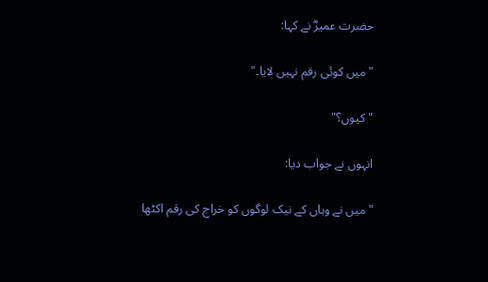حضرت عمیرؓ نے کہا:

"میں کوئی رقم نہیں لایا۔"

"کیوں؟"

انہوں نے جواب دیا:

"میں نے وہاں کے نیک لوگوں کو خراج کی رقم اکٹھا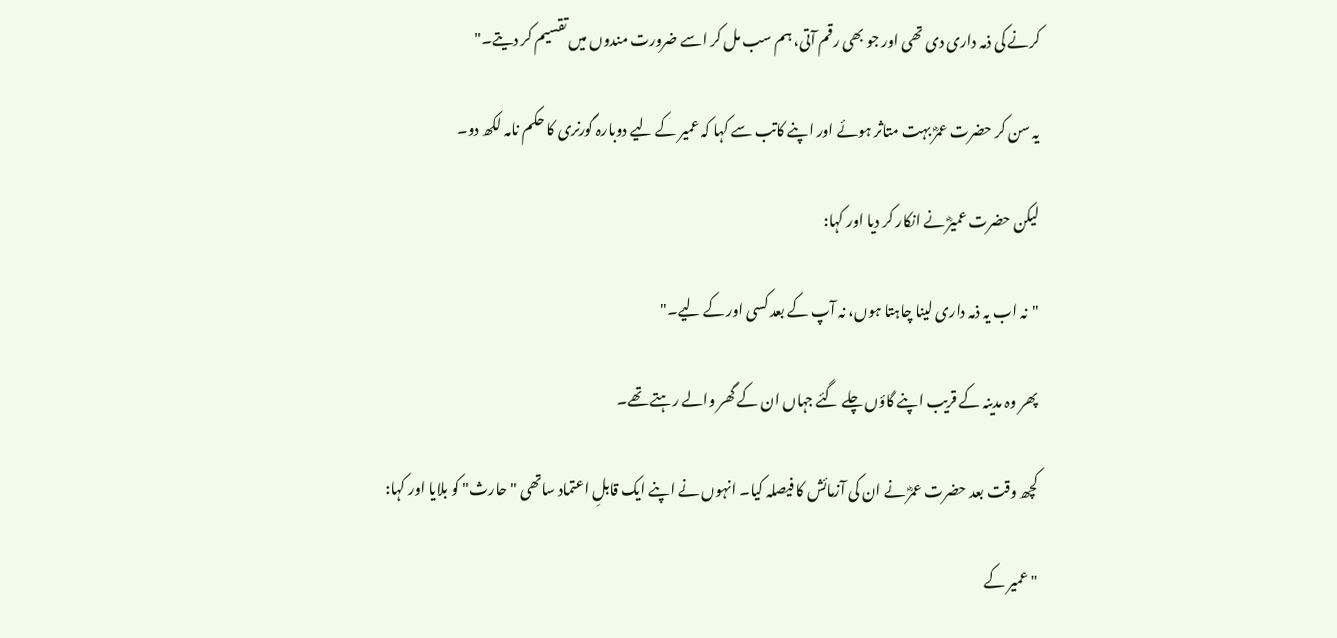کرنے کی ذمہ داری دی تھی اور جو بھی رقم آتی، ہم سب مل کر اسے ضرورت مندوں میں تقسیم کر دیتے۔"

یہ سن کر حضرت عمرؓ بہت متاثر ہوئے اور اپنے کاتب سے کہا کہ عمیر کے لیے دوبارہ گورنری کا حکم نامہ لکھ دو۔

لیکن حضرت عمیرؓ نے انکار کر دیا اور کہا:

"نہ اب یہ ذمہ داری لینا چاہتا ہوں، نہ آپ کے بعد کسی اور کے لیے۔"

پھر وہ مدینہ کے قریب اپنے گاؤں چلے گئے جہاں ان کے گھر والے رہتے تھے۔

کچھ وقت بعد حضرت عمرؓ نے ان کی آزمائش کا فیصلہ کیا۔ انہوں نے اپنے ایک قابلِ اعتماد ساتھی "حارث" کو بلایا اور کہا:

"عمیر کے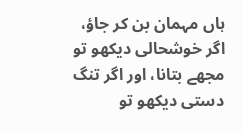ہاں مہمان بن کر جاؤ، اگر خوشحالی دیکھو تو مجھے بتانا، اور اگر تنگ دستی دیکھو تو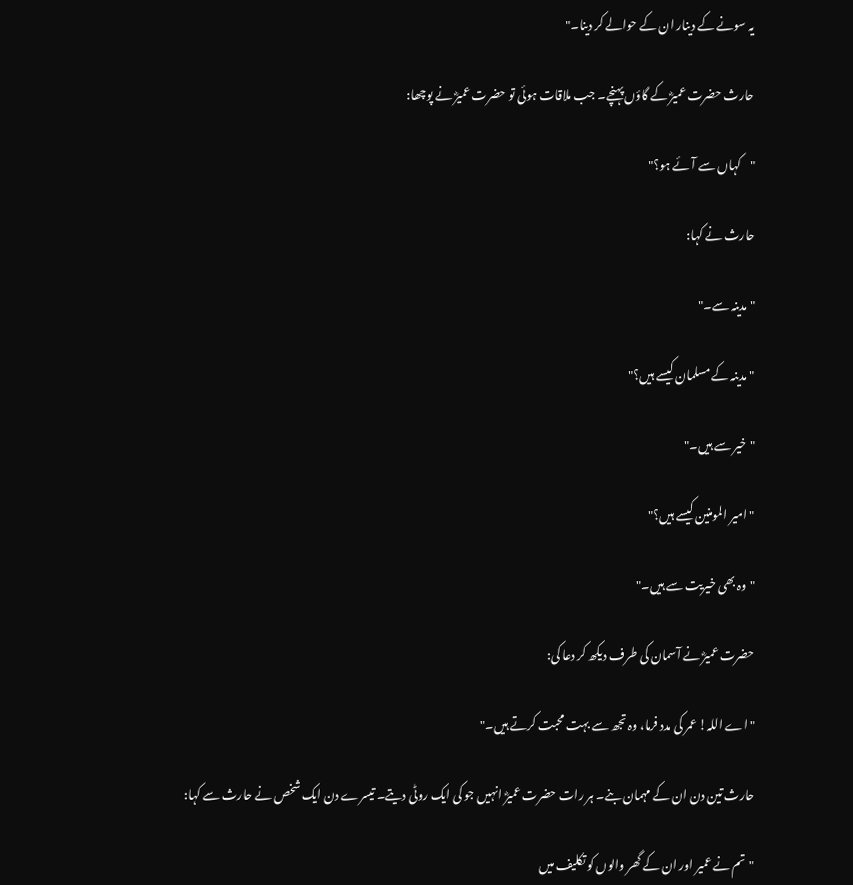یہ سونے کے دینار ان کے حوالے کر دینا۔"

حارث حضرت عمیرؓ کے گاؤں پہنچے۔ جب ملاقات ہوئی تو حضرت عمیرؓ نے پوچھا:

"کہاں سے آئے ہو؟"

حارث نے کہا:

"مدینہ سے۔"

"مدینہ کے مسلمان کیسے ہیں؟"

"خیر سے ہیں۔"

"امیر المومنین کیسے ہیں؟"

"وہ بھی خیریت سے ہیں۔"

حضرت عمیرؓ نے آسمان کی طرف دیکھ کر دعا کی:

"اے اللہ! عمر کی مدد فرما، وہ تجھ سے بہت محبت کرتے ہیں۔"

حارث تین دن ان کے مہمان بنے۔ ہر رات حضرت عمیرؓ انہیں جو کی ایک روٹی دیتے۔ تیسرے دن ایک شخص نے حارث سے کہا:

"تم نے عمیر اور ان کے گھر والوں کو تکلیف میں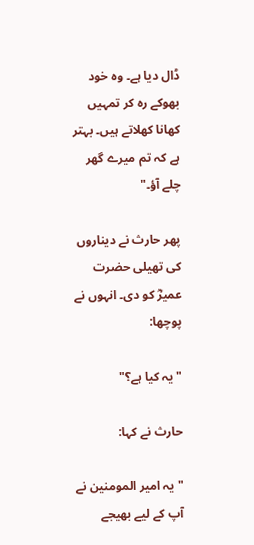ڈال دیا ہے۔ وہ خود بھوکے رہ کر تمہیں کھانا کھلاتے ہیں۔ بہتر ہے کہ تم میرے گھر چلے آؤ۔"

پھر حارث نے دیناروں کی تھیلی حضرت عمیرؓ کو دی۔ انہوں نے پوچھا:

"یہ کیا ہے؟"

حارث نے کہا:

"یہ امیر المومنین نے آپ کے لیے بھیجے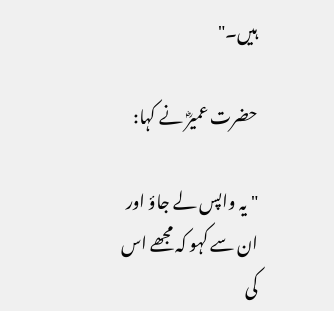ہیں۔"

حضرت عمیرؓ نے کہا:

"یہ واپس لے جاؤ اور ان سے کہو کہ مجھے اس کی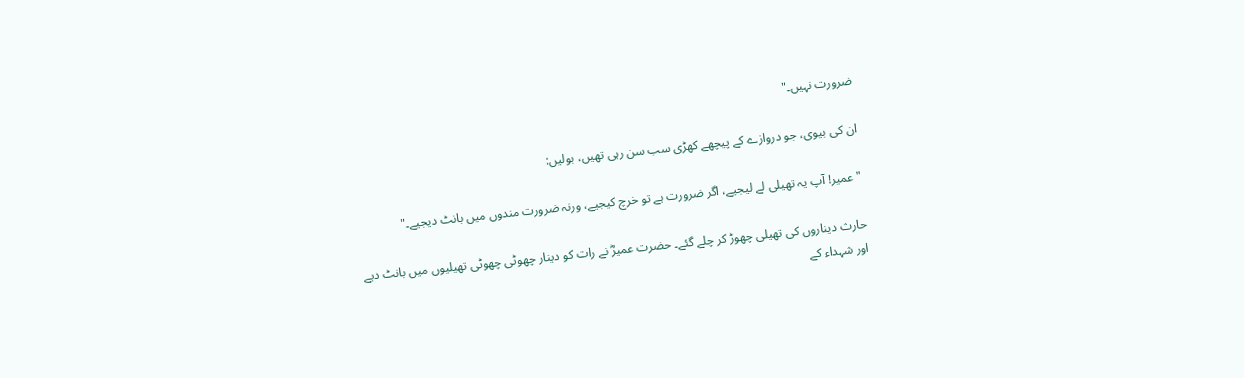ضرورت نہیں۔"

ان کی بیوی، جو دروازے کے پیچھے کھڑی سب سن رہی تھیں، بولیں:

"عمیر! آپ یہ تھیلی لے لیجیے، اگر ضرورت ہے تو خرچ کیجیے، ورنہ ضرورت مندوں میں بانٹ دیجیے۔"

حارث دیناروں کی تھیلی چھوڑ کر چلے گئے۔ حضرت عمیرؓ نے رات کو دینار چھوٹی چھوٹی تھیلیوں میں بانٹ دیے اور شہداء کے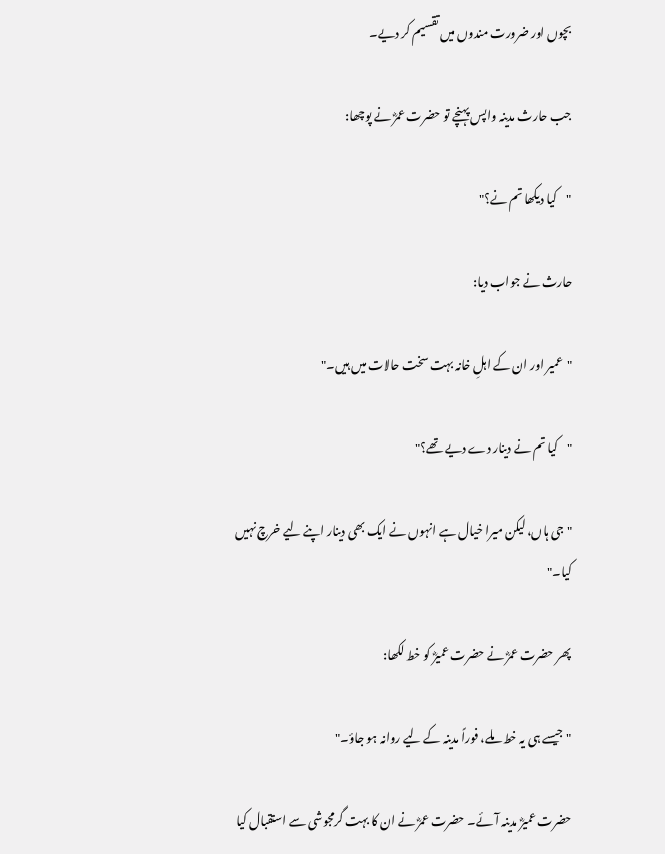بچوں اور ضرورت مندوں میں تقسیم کر دیے۔

جب حارث مدینہ واپس پہنچے تو حضرت عمرؓ نے پوچھا:

"کیا دیکھا تم نے؟"

حارث نے جواب دیا:

"عمیر اور ان کے اہلِ خانہ بہت سخت حالات میں ہیں۔"

"کیا تم نے دینار دے دیے تھے؟"

"جی ہاں، لیکن میرا خیال ہے انہوں نے ایک بھی دینار اپنے لیے خرچ نہیں کیا۔"

پھر حضرت عمرؓ نے حضرت عمیرؓ کو خط لکھا:

"جیسے ہی یہ خط ملے، فوراً مدینہ کے لیے روانہ ہو جاؤ۔"

حضرت عمیرؓ مدینہ آئے۔ حضرت عمرؓ نے ان کا بہت گرمجوشی سے استقبال کیا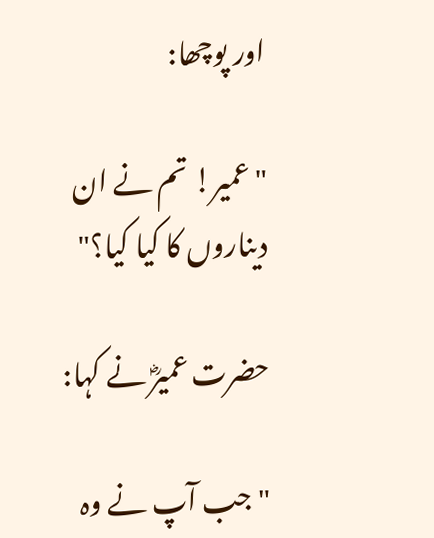اور پوچھا:

"عمیر! تم نے ان دیناروں کا کیا کیا؟"

حضرت عمیرؓ نے کہا:

"جب آپ نے وہ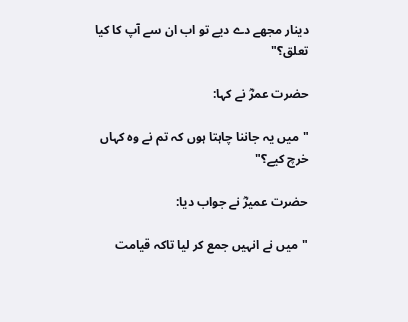دینار مجھے دے دیے تو اب ان سے آپ کا کیا تعلق؟"

حضرت عمرؓ نے کہا:

"میں یہ جاننا چاہتا ہوں کہ تم نے وہ کہاں خرچ کیے؟"

حضرت عمیرؓ نے جواب دیا:

"میں نے انہیں جمع کر لیا تاکہ قیامت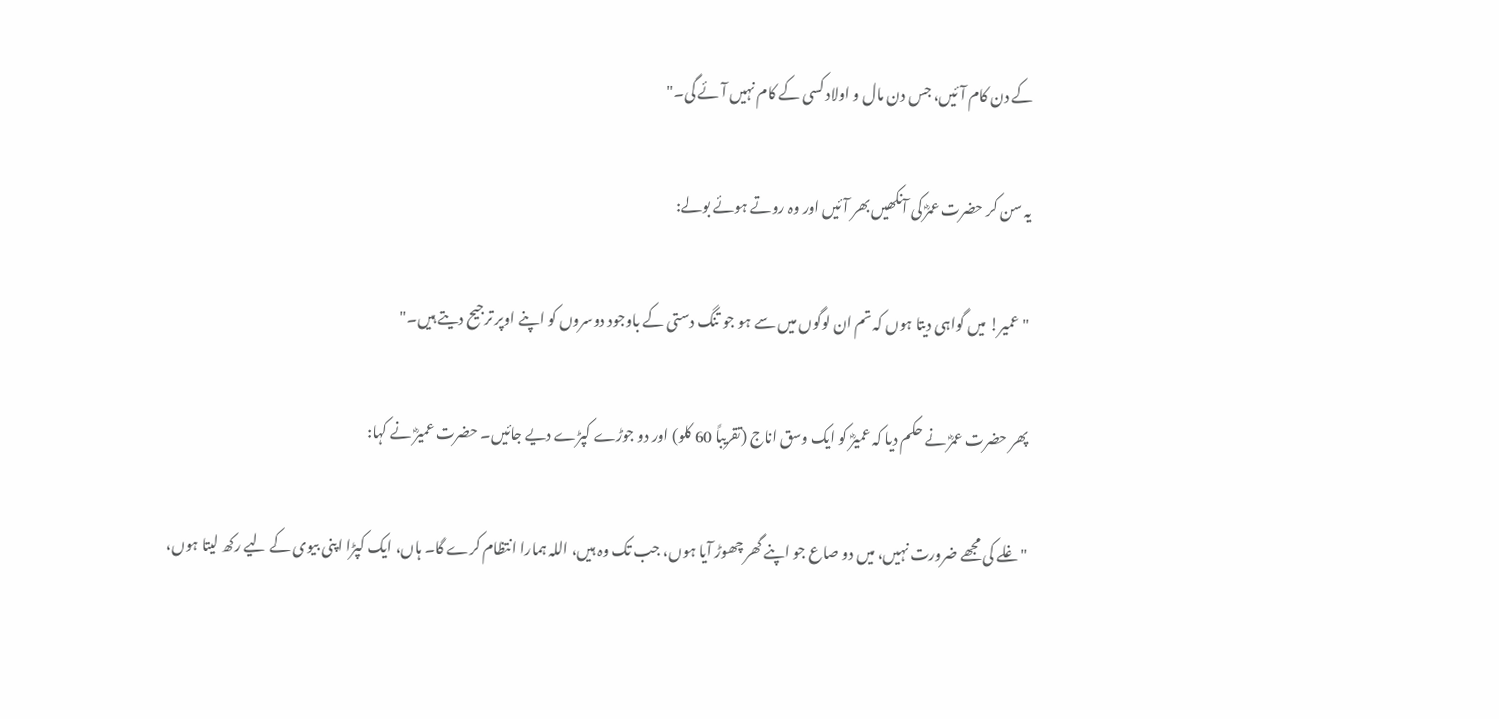کے دن کام آئیں، جس دن مال و اولاد کسی کے کام نہیں آئے گی۔"

یہ سن کر حضرت عمرؓ کی آنکھیں بھر آئیں اور وہ روتے ہوئے بولے:

"عمیر! میں گواہی دیتا ہوں کہ تم ان لوگوں میں سے ہو جو تنگ دستی کے باوجود دوسروں کو اپنے اوپر ترجیح دیتے ہیں۔"

پھر حضرت عمرؓ نے حکم دیا کہ عمیرؓ کو ایک وسق اناج (تقریباً 60 کلو) اور دو جوڑے کپڑے دیے جائیں۔ حضرت عمیرؓ نے کہا:

"غلے کی مجھے ضرورت نہیں، میں دو صاع جو اپنے گھر چھوڑ آیا ہوں، جب تک وہ ہیں، اللہ ہمارا انتظام کرے گا۔ ہاں، ایک کپڑا اپنی بیوی کے لیے رکھ لیتا ہوں،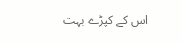اس کے کپڑے بہت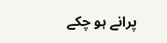پرانے ہو چکے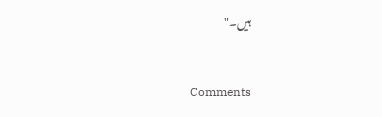ہیں۔"


Comments